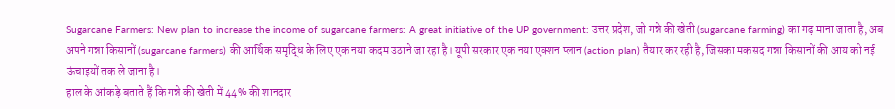Sugarcane Farmers: New plan to increase the income of sugarcane farmers: A great initiative of the UP government: उत्तर प्रदेश, जो गन्ने की खेती (sugarcane farming) का गढ़ माना जाता है, अब अपने गन्ना किसानों (sugarcane farmers) की आर्थिक समृद्धि के लिए एक नया कदम उठाने जा रहा है। यूपी सरकार एक नया एक्शन प्लान (action plan) तैयार कर रही है, जिसका मकसद गन्ना किसानों की आय को नई ऊंचाइयों तक ले जाना है।
हाल के आंकड़े बताते हैं कि गन्ने की खेती में 44% की शानदार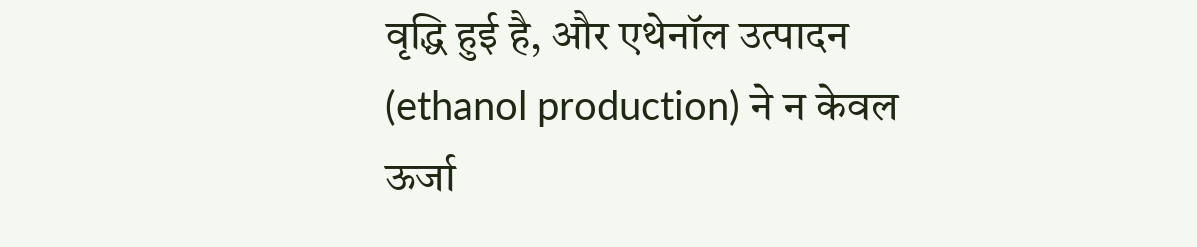वृद्धि हुई है, और एथेनॉल उत्पादन (ethanol production) ने न केवल ऊर्जा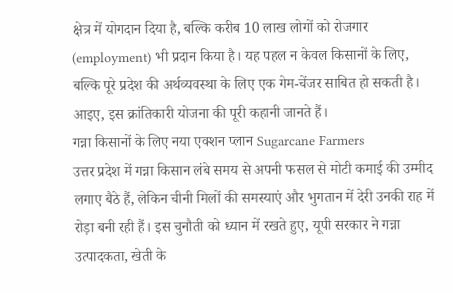क्षेत्र में योगदान दिया है, बल्कि करीब 10 लाख लोगों को रोजगार (employment) भी प्रदान किया है। यह पहल न केवल किसानों के लिए, बल्कि पूरे प्रदेश की अर्थव्यवस्था के लिए एक गेम-चेंजर साबित हो सकती है। आइए, इस क्रांतिकारी योजना की पूरी कहानी जानते हैं।
गन्ना किसानों के लिए नया एक्शन प्लान Sugarcane Farmers
उत्तर प्रदेश में गन्ना किसान लंबे समय से अपनी फसल से मोटी कमाई की उम्मीद लगाए बैठे हैं, लेकिन चीनी मिलों की समस्याएं और भुगतान में देरी उनकी राह में रोड़ा बनी रही हैं। इस चुनौती को ध्यान में रखते हुए, यूपी सरकार ने गन्ना उत्पादकता, खेती के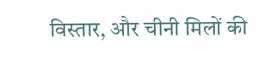विस्तार, और चीनी मिलों की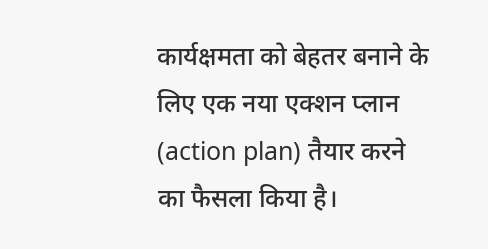कार्यक्षमता को बेहतर बनाने के लिए एक नया एक्शन प्लान (action plan) तैयार करने का फैसला किया है।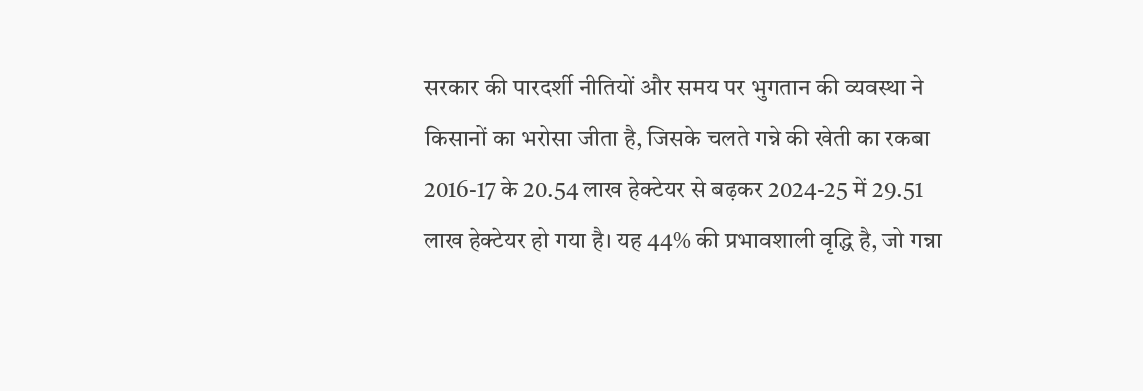सरकार की पारदर्शी नीतियों और समय पर भुगतान की व्यवस्था ने किसानों का भरोसा जीता है, जिसके चलते गन्ने की खेती का रकबा 2016-17 के 20.54 लाख हेक्टेयर से बढ़कर 2024-25 में 29.51 लाख हेक्टेयर हो गया है। यह 44% की प्रभावशाली वृद्धि है, जो गन्ना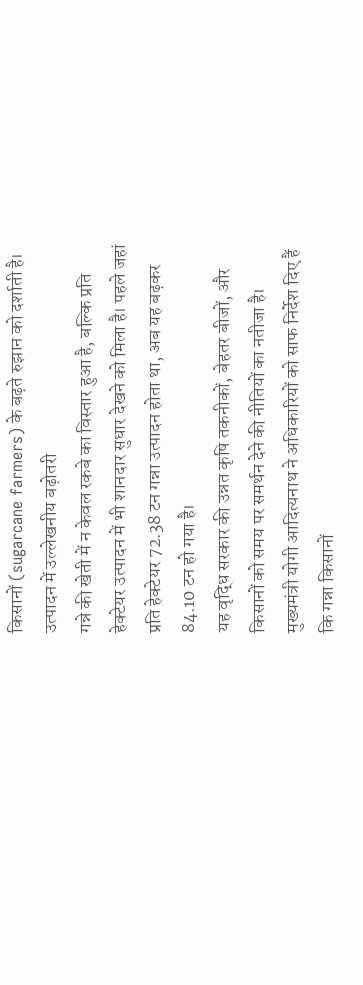किसानों (sugarcane farmers) के बढ़ते रुझान को दर्शाती है।
उत्पादन में उल्लेखनीय बढ़ोतरी
गन्ने की खेती में न केवल रकबे का विस्तार हुआ है, बल्कि प्रति हेक्टेयर उत्पादन में भी शानदार सुधार देखने को मिला है। पहले जहां प्रति हेक्टेयर 72.38 टन गन्ना उत्पादन होता था, अब यह बढ़कर 84.10 टन हो गया है।
यह वृद्धि सरकार की उन्नत कृषि तकनीकों, बेहतर बीजों, और किसानों को समय पर समर्थन देने की नीतियों का नतीजा है। मुख्यमंत्री योगी आदित्यनाथ ने अधिकारियों को साफ निर्देश दिए हैं कि गन्ना किसानों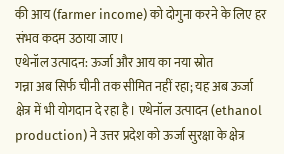की आय (farmer income) को दोगुना करने के लिए हर संभव कदम उठाया जाए।
एथेनॉल उत्पादन: ऊर्जा और आय का नया स्रोत
गन्ना अब सिर्फ चीनी तक सीमित नहीं रहा; यह अब ऊर्जा क्षेत्र में भी योगदान दे रहा है। एथेनॉल उत्पादन (ethanol production) ने उत्तर प्रदेश को ऊर्जा सुरक्षा के क्षेत्र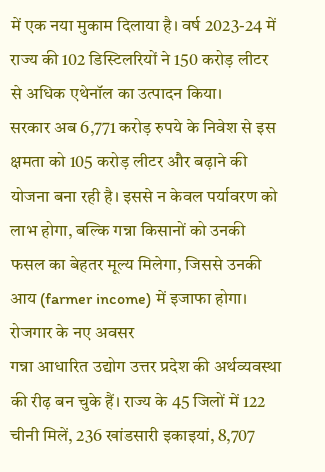में एक नया मुकाम दिलाया है। वर्ष 2023-24 में राज्य की 102 डिस्टिलरियों ने 150 करोड़ लीटर से अधिक एथेनॉल का उत्पादन किया।
सरकार अब 6,771 करोड़ रुपये के निवेश से इस क्षमता को 105 करोड़ लीटर और बढ़ाने की योजना बना रही है। इससे न केवल पर्यावरण को लाभ होगा, बल्कि गन्ना किसानों को उनकी फसल का बेहतर मूल्य मिलेगा, जिससे उनकी आय (farmer income) में इजाफा होगा।
रोजगार के नए अवसर
गन्ना आधारित उद्योग उत्तर प्रदेश की अर्थव्यवस्था की रीढ़ बन चुके हैं। राज्य के 45 जिलों में 122 चीनी मिलें, 236 खांडसारी इकाइयां, 8,707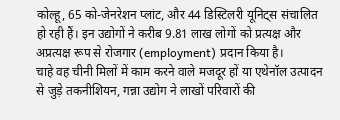कोल्हू, 65 को-जेनरेशन प्लांट, और 44 डिस्टिलरी यूनिट्स संचालित हो रही हैं। इन उद्योगों ने करीब 9.81 लाख लोगों को प्रत्यक्ष और अप्रत्यक्ष रूप से रोजगार (employment) प्रदान किया है।
चाहे वह चीनी मिलों में काम करने वाले मजदूर हों या एथेनॉल उत्पादन से जुड़े तकनीशियन, गन्ना उद्योग ने लाखों परिवारों की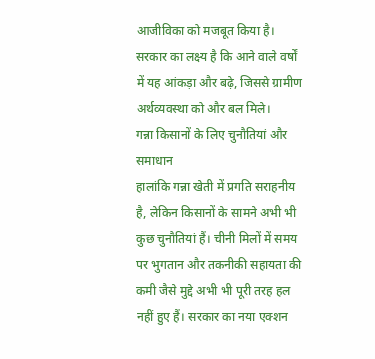आजीविका को मजबूत किया है। सरकार का लक्ष्य है कि आने वाले वर्षों में यह आंकड़ा और बढ़े, जिससे ग्रामीण अर्थव्यवस्था को और बल मिले।
गन्ना किसानों के लिए चुनौतियां और समाधान
हालांकि गन्ना खेती में प्रगति सराहनीय है, लेकिन किसानों के सामने अभी भी कुछ चुनौतियां हैं। चीनी मिलों में समय पर भुगतान और तकनीकी सहायता की कमी जैसे मुद्दे अभी भी पूरी तरह हल नहीं हुए हैं। सरकार का नया एक्शन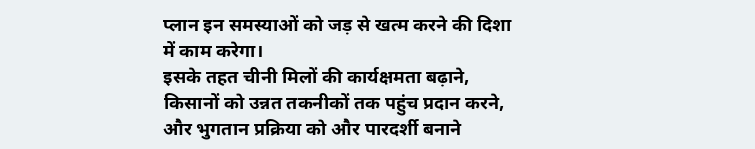प्लान इन समस्याओं को जड़ से खत्म करने की दिशा में काम करेगा।
इसके तहत चीनी मिलों की कार्यक्षमता बढ़ाने, किसानों को उन्नत तकनीकों तक पहुंच प्रदान करने, और भुगतान प्रक्रिया को और पारदर्शी बनाने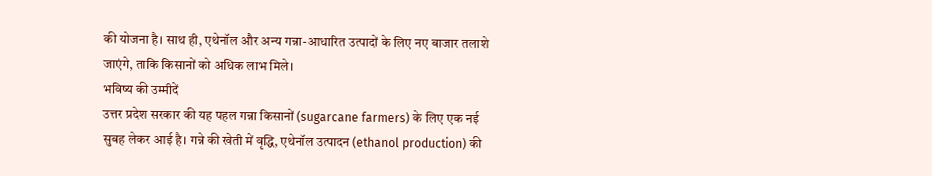की योजना है। साथ ही, एथेनॉल और अन्य गन्ना-आधारित उत्पादों के लिए नए बाजार तलाशे जाएंगे, ताकि किसानों को अधिक लाभ मिले।
भविष्य की उम्मीदें
उत्तर प्रदेश सरकार की यह पहल गन्ना किसानों (sugarcane farmers) के लिए एक नई सुबह लेकर आई है। गन्ने की खेती में वृद्धि, एथेनॉल उत्पादन (ethanol production) की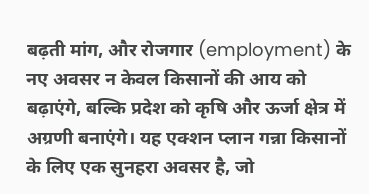बढ़ती मांग, और रोजगार (employment) के नए अवसर न केवल किसानों की आय को बढ़ाएंगे, बल्कि प्रदेश को कृषि और ऊर्जा क्षेत्र में अग्रणी बनाएंगे। यह एक्शन प्लान गन्ना किसानों के लिए एक सुनहरा अवसर है, जो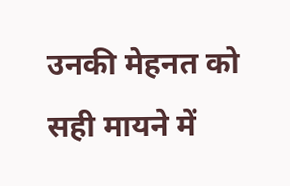उनकी मेहनत को सही मायने में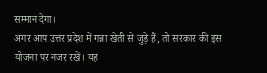सम्मान देगा।
अगर आप उत्तर प्रदेश में गन्ना खेती से जुड़े हैं, तो सरकार की इस योजना पर नजर रखें। यह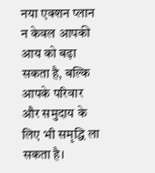नया एक्शन प्लान न केवल आपकी आय को बढ़ा सकता है, बल्कि आपके परिवार और समुदाय के लिए भी समृद्धि ला सकता है।